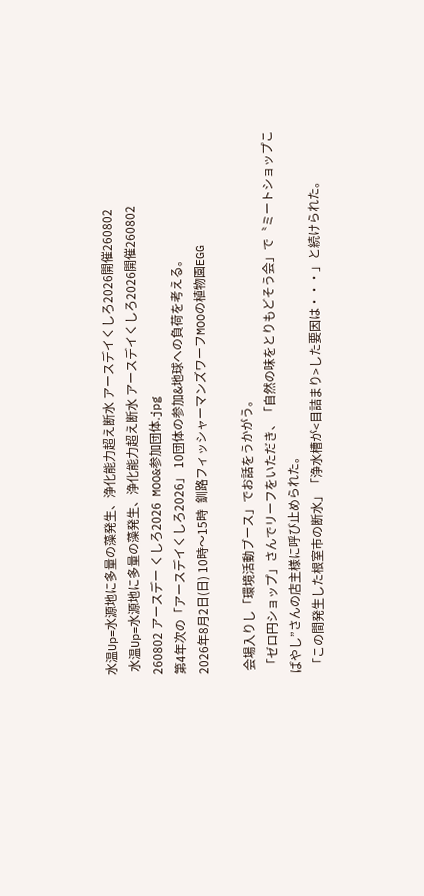水温Up=水源地に多量の藻発生、浄化能力超え断水 アースデイくしろ2026開催260802
 水温Up=水源地に多量の藻発生、浄化能力超え断水 アースデイくしろ2026開催260802
260802 アースデー くしろ2026  MOO&参加団体.jpg
第4年次の「アースデイくしろ2026」 10団体の参加&地球への負荷を考える。
2026年8月2日(日) 10時〜15時  釧路フィッシャーマンズワーフMOOの植物園EGG

 会場入りし「環境活動ブース」でお話をうかがう。
 「ゼロ円ショップ」さんでリーフをいただき、「自然の味をとりもどそう会」で〝ミートショップこばやし”さんの店主様に呼び止められた。
 「この間発生した根室市の断水」「浄水槽が<目詰まり>した要因は・・・」と続けられた。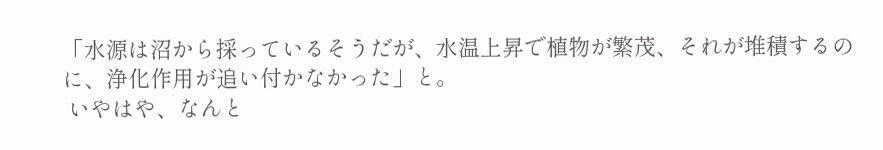「水源は沼から採っているそうだが、水温上昇で植物が繁茂、それが堆積するのに、浄化作用が追い付かなかった」と。
 いやはや、なんと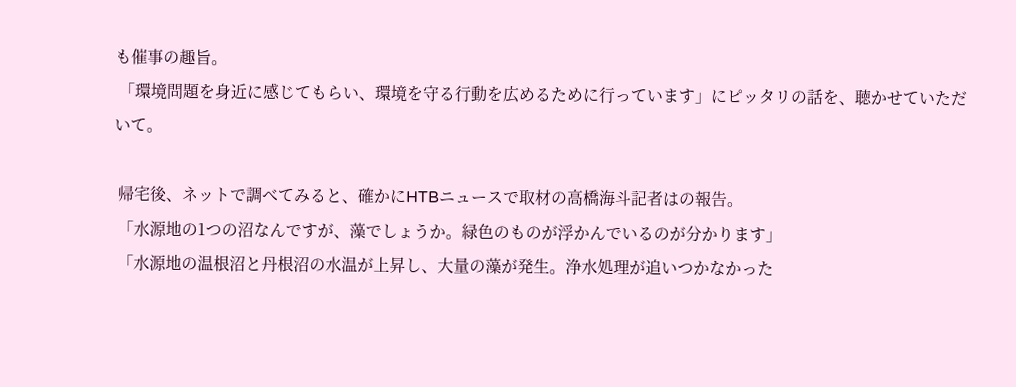も催事の趣旨。
 「環境問題を身近に感じてもらい、環境を守る行動を広めるために行っています」にピッタリの話を、聴かせていただいて。

 帰宅後、ネットで調べてみると、確かにHTBニュースで取材の高橋海斗記者はの報告。
 「水源地の1つの沼なんですが、藻でしょうか。緑色のものが浮かんでいるのが分かります」
 「水源地の温根沼と丹根沼の水温が上昇し、大量の藻が発生。浄水処理が追いつかなかった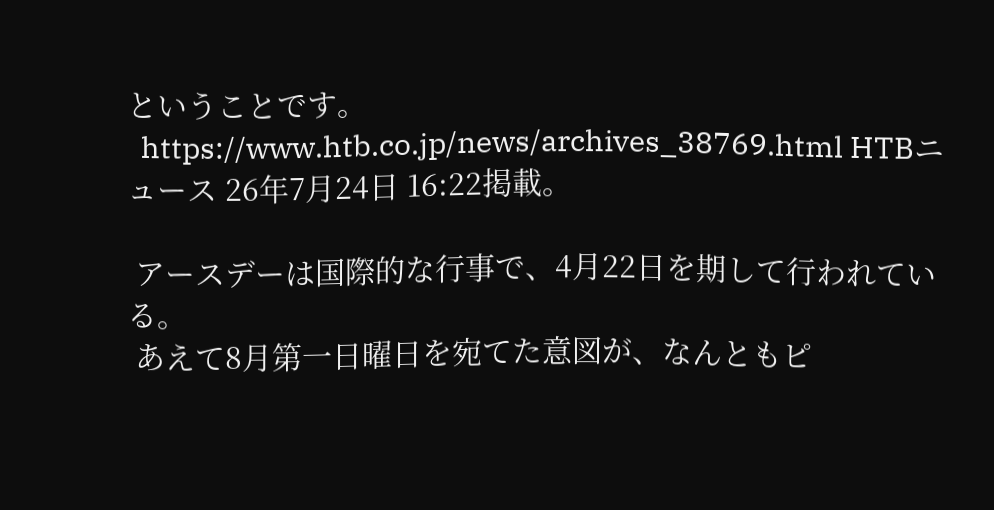ということです。
  https://www.htb.co.jp/news/archives_38769.html HTBニュース 26年7月24日 16:22掲載。

 アースデーは国際的な行事で、4月22日を期して行われている。
 あえて8月第一日曜日を宛てた意図が、なんともピ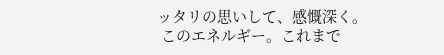ッタリの思いして、感慨深く。
 このエネルギー。これまで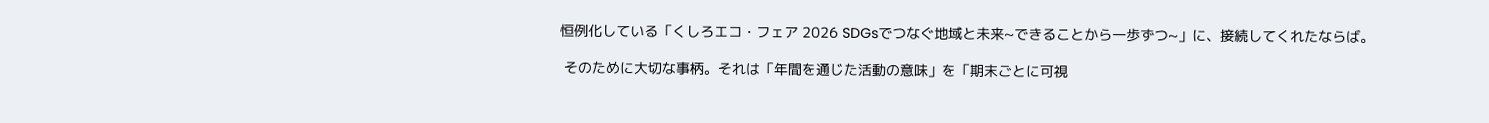恒例化している「くしろエコ・フェア 2026 SDGsでつなぐ地域と未来~できることから一歩ずつ~」に、接続してくれたならば。

 そのために大切な事柄。それは「年間を通じた活動の意味」を「期末ごとに可視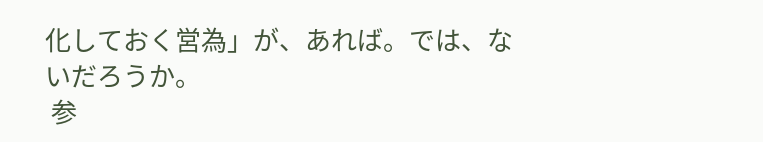化しておく営為」が、あれば。では、ないだろうか。
 参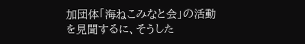加団体「海ねこみなと会」の活動を見聞するに、そうした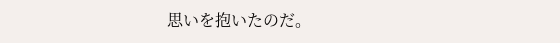思いを抱いたのだ。